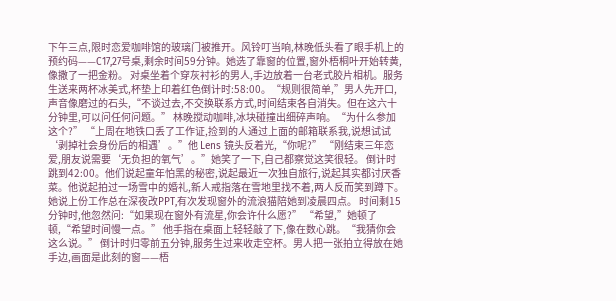下午三点,限时恋爱咖啡馆的玻璃门被推开。风铃叮当响,林晚低头看了眼手机上的预约码——C17,27号桌,剩余时间59分钟。她选了靠窗的位置,窗外梧桐叶开始转黄,像撒了一把金粉。 对桌坐着个穿灰衬衫的男人,手边放着一台老式胶片相机。服务生送来两杯冰美式,杯垫上印着红色倒计时:58:00。“规则很简单,”男人先开口,声音像磨过的石头,“不谈过去,不交换联系方式,时间结束各自消失。但在这六十分钟里,可以问任何问题。” 林晚搅动咖啡,冰块碰撞出细碎声响。“为什么参加这个?” “上周在地铁口丢了工作证,捡到的人通过上面的邮箱联系我,说想试试‘剥掉社会身份后的相遇’。”他 Lens 镜头反着光,“你呢?” “刚结束三年恋爱,朋友说需要‘无负担的氧气’。”她笑了一下,自己都察觉这笑很轻。 倒计时跳到42:00。他们说起童年怕黑的秘密,说起最近一次独自旅行,说起其实都讨厌香菜。他说起拍过一场雪中的婚礼,新人戒指落在雪地里找不着,两人反而笑到蹲下。她说上份工作总在深夜改PPT,有次发现窗外的流浪猫陪她到凌晨四点。 时间剩15分钟时,他忽然问:“如果现在窗外有流星,你会许什么愿?” “希望,”她顿了顿,“希望时间慢一点。” 他手指在桌面上轻轻敲了下,像在数心跳。“我猜你会这么说。” 倒计时归零前五分钟,服务生过来收走空杯。男人把一张拍立得放在她手边,画面是此刻的窗——梧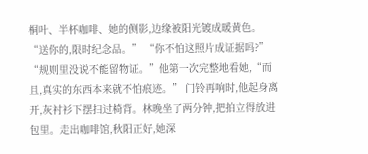桐叶、半杯咖啡、她的侧影,边缘被阳光镀成暖黄色。“送你的,限时纪念品。” “你不怕这照片成证据吗?” “规则里没说不能留物证。”他第一次完整地看她,“而且,真实的东西本来就不怕痕迹。” 门铃再响时,他起身离开,灰衬衫下摆扫过椅背。林晚坐了两分钟,把拍立得放进包里。走出咖啡馆,秋阳正好,她深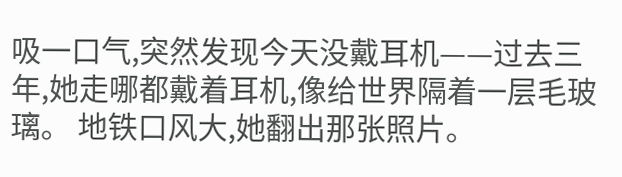吸一口气,突然发现今天没戴耳机——过去三年,她走哪都戴着耳机,像给世界隔着一层毛玻璃。 地铁口风大,她翻出那张照片。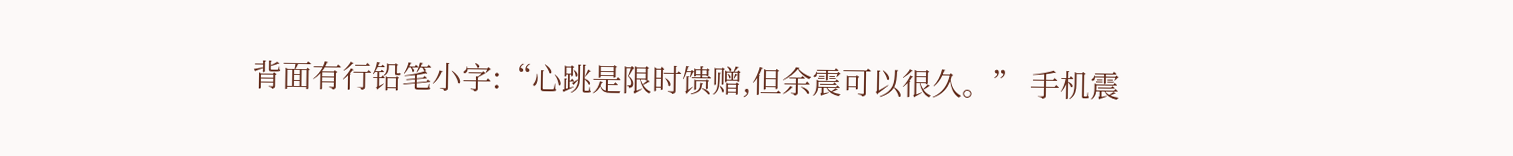背面有行铅笔小字:“心跳是限时馈赠,但余震可以很久。” 手机震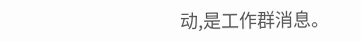动,是工作群消息。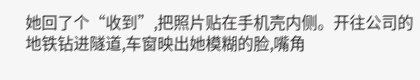她回了个“收到”,把照片贴在手机壳内侧。开往公司的地铁钻进隧道,车窗映出她模糊的脸,嘴角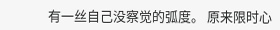有一丝自己没察觉的弧度。 原来限时心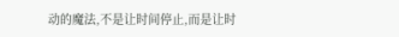动的魔法,不是让时间停止,而是让时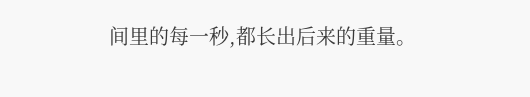间里的每一秒,都长出后来的重量。